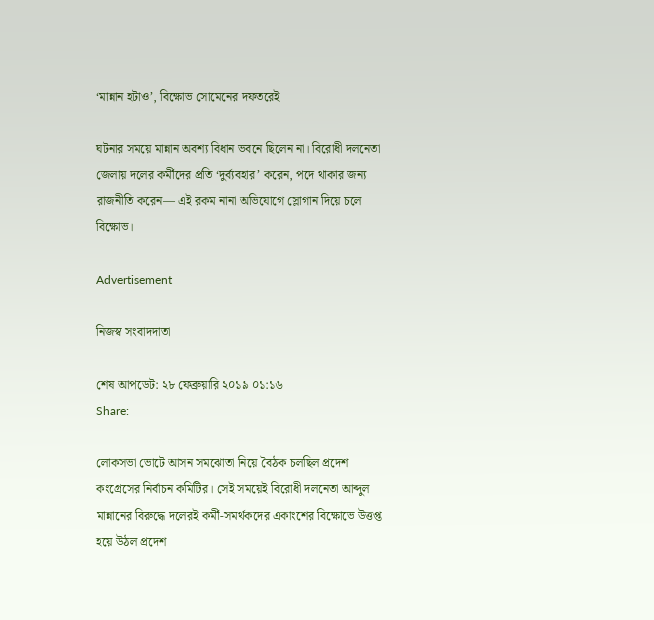‘মান্নান হটাও’, বিক্ষোভ সোমেনের দফতরেই

ঘটনার সময়ে মান্নান অবশ্য বিধান ভবনে ছিলেন না। বিরোধী দলনেতা জেলায় দলের কর্মীদের প্রতি ‘দুর্ব্যবহার’ করেন, পদে থাকার জন্য রাজনীতি করেন— এই রকম নানা অভিযোগে স্লোগান দিয়ে চলে বিক্ষোভ।

Advertisement

নিজস্ব সংবাদদাতা

শেষ আপডেট: ২৮ ফেব্রুয়ারি ২০১৯ ০১:১৬
Share:

লোকসভা ভোটে আসন সমঝোতা নিয়ে বৈঠক চলছিল প্রদেশ কংগ্রেসের নির্বাচন কমিটির। সেই সময়েই বিরোধী দলনেতা আব্দুল মান্নানের বিরুদ্ধে দলেরই কর্মী-সমর্থকদের একাংশের বিক্ষোভে উত্তপ্ত হয়ে উঠল প্রদেশ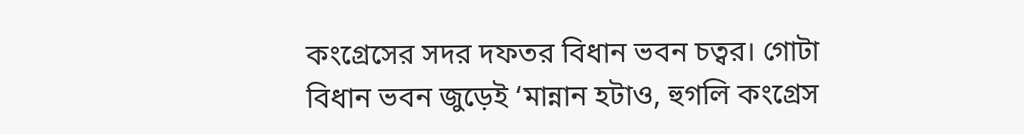কংগ্রেসের সদর দফতর বিধান ভবন চত্বর। গোটা বিধান ভবন জুড়েই ‘মান্নান হটাও, হুগলি কংগ্রেস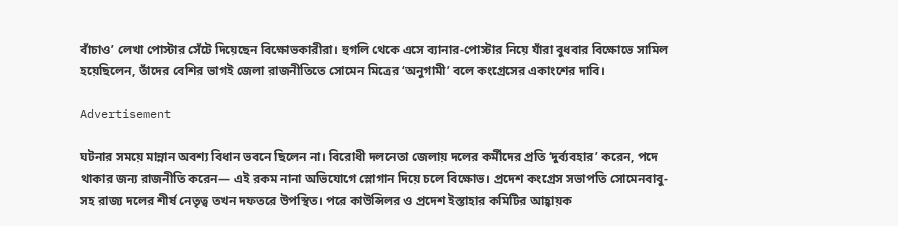বাঁচাও’ লেখা পোস্টার সেঁটে দিয়েছেন বিক্ষোভকারীরা। হুগলি থেকে এসে ব্যানার-পোস্টার নিয়ে যাঁরা বুধবার বিক্ষোভে সামিল হয়েছিলেন, তাঁদের বেশির ভাগই জেলা রাজনীতিতে সোমেন মিত্রের ‘অনুগামী’ বলে কংগ্রেসের একাংশের দাবি।

Advertisement

ঘটনার সময়ে মান্নান অবশ্য বিধান ভবনে ছিলেন না। বিরোধী দলনেতা জেলায় দলের কর্মীদের প্রতি ‘দুর্ব্যবহার’ করেন, পদে থাকার জন্য রাজনীতি করেন— এই রকম নানা অভিযোগে স্লোগান দিয়ে চলে বিক্ষোভ। প্রদেশ কংগ্রেস সভাপতি সোমেনবাবু-সহ রাজ্য দলের শীর্ষ নেতৃত্ব তখন দফতরে উপস্থিত। পরে কাউন্সিলর ও প্রদেশ ইস্তাহার কমিটির আহ্বায়ক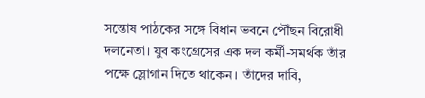সন্তোষ পাঠকের সঙ্গে বিধান ভবনে পৌঁছন বিরোধী দলনেতা। যুব কংগ্রেসের এক দল কর্মী-সমর্থক তাঁর পক্ষে স্লোগান দিতে থাকেন। তাঁদের দাবি,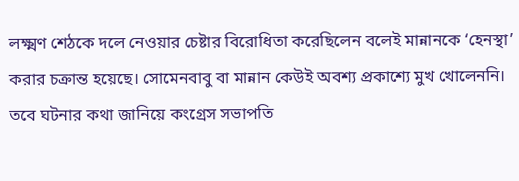লক্ষ্মণ শেঠকে দলে নেওয়ার চেষ্টার বিরোধিতা করেছিলেন বলেই মান্নানকে ‘হেনস্থা’ করার চক্রান্ত হয়েছে। সোমেনবাবু বা মান্নান কেউই অবশ্য প্রকাশ্যে মুখ খোলেননি। তবে ঘটনার কথা জানিয়ে কংগ্রেস সভাপতি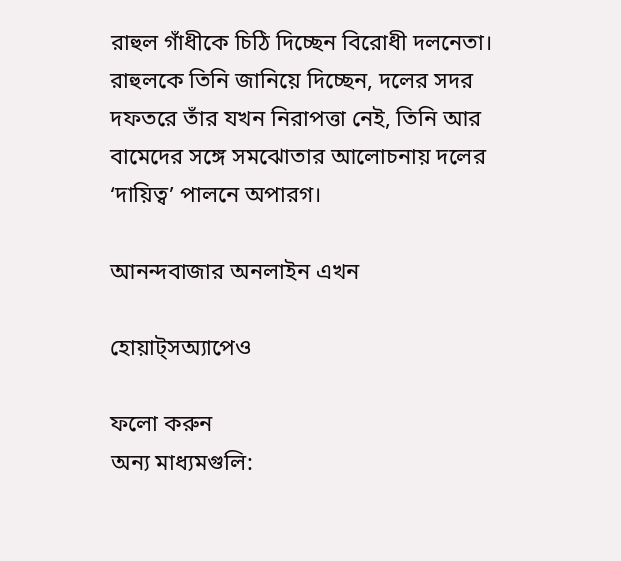রাহুল গাঁধীকে চিঠি দিচ্ছেন বিরোধী দলনেতা। রাহুলকে তিনি জানিয়ে দিচ্ছেন, দলের সদর দফতরে তাঁর যখন নিরাপত্তা নেই, তিনি আর বামেদের সঙ্গে সমঝোতার আলোচনায় দলের ‘দায়িত্ব’ পালনে অপারগ।

আনন্দবাজার অনলাইন এখন

হোয়াট্‌সঅ্যাপেও

ফলো করুন
অন্য মাধ্যমগুলি: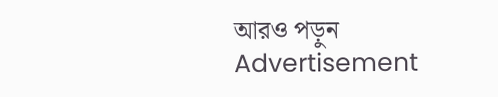আরও পড়ুন
Advertisement